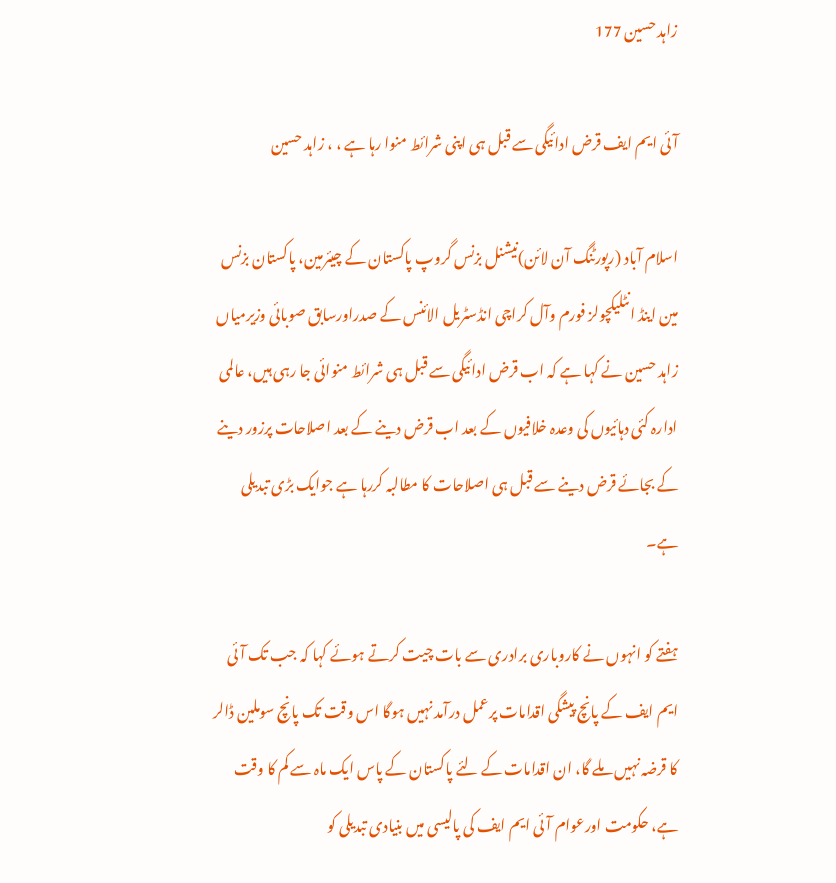زاہد حسین 177

آئی ایم ایف قرض ادائیگی سے قبل ہی اپنی شرائط منوا رہا ہے ، ، زاہد حسین

اسلام آباد (رپورٹنگ آن لائن)نیشنل بزنس گروپ پاکستان کے چیئرمین، پاکستان بزنس مین اینڈ انٹلیکچولز فورم وآل کراچی انڈسٹریل الائنس کے صدراورسابق صوبائی وزیرمیاں زاہد حسین نے کہا ہے کہ اب قرض ادائیگی سے قبل ہی شرائط منوائی جا رہی ہیں، عالمی ادارہ کئی دہائیوں کی وعدہ خلافیوں کے بعد اب قرض دینے کے بعد اصلاحات پرزور دینے کے بجائے قرض دینے سے قبل ہی اصلاحات کا مطالبہ کررہا ہے جوایک بڑی تبدیلی ہے۔

ہفتے کو انہوں نے کاروباری برادری سے بات چیت کرتے ہوئے کہا کہ جب تک آئی ایم ایف کے پانچ پیشگی اقدامات پرعمل درآمد نہیں ہوگا اس وقت تک پانچ سوملین ڈالر کا قرضہ نہیں ملے گا، ان اقدامات کے لئے پاکستان کے پاس ایک ماہ سے کم کا وقت ہے، حکومت اورعوام آئی ایم ایف کی پالیسی میں بنیادی تبدیلی کو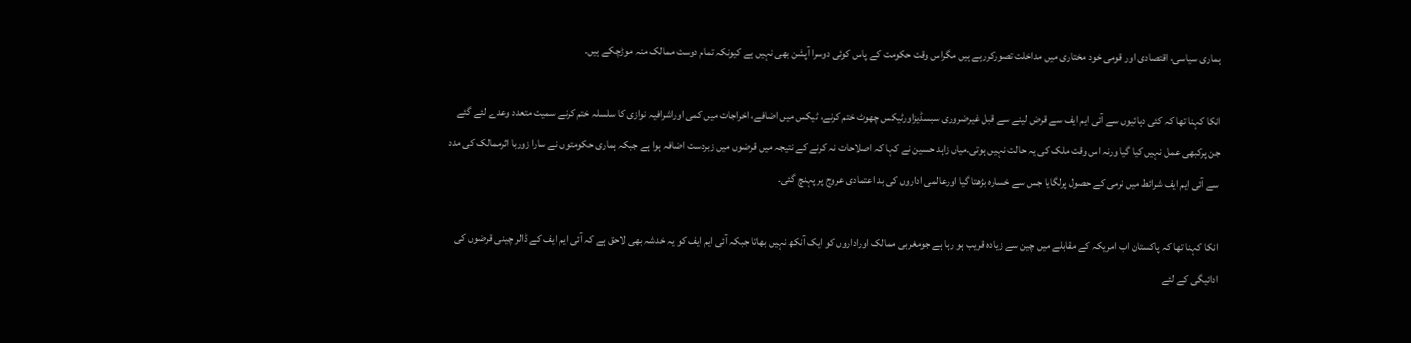ہماری سیاسی، اقتصادی اور قومی خود مختاری میں مداخلت تصورکررہے ہیں مگراس وقت حکومت کے پاس کوئی دوسرا آپشن بھی نہیں ہے کیونکہ تمام دوست ممالک منہ موڑچکے ہیں۔

انکا کہنا تھا کہ کئی دہائیوں سے آئی ایم ایف سے قرض لینے سے قبل غیرضروری سبسڈیزاورٹیکس چھوٹ ختم کرنے، ٹیکس میں اضافے، اخراجات میں کمی اوراشرافیہ نوازی کا سلسلہ ختم کرنے سمیت متعدد وعدے لئے گئے جن پرکبھی عمل نہیں کیا گیا ورنہ اس وقت ملک کی یہ حالت نہیں ہوتی۔میاں زاہد حسین نے کہا کہ اصلاحات نہ کرنے کے نتیجہ میں قرضوں میں زبردست اضافہ ہوا ہے جبکہ ہماری حکومتوں نے سارا زوربا اثرممالک کی مدد سے آئی ایم ایف شرائط میں نرمی کے حصول پرلگایا جس سے خسارہ بڑھتا گیا اورعالمی اداروں کی بد اعتمادی عروج پر پہنچ گئی۔

انکا کہنا تھا کہ پاکستان اب امریکہ کے مقابلے میں چین سے زیادہ قریب ہو رہا ہے جومغربی ممالک اوراداروں کو ایک آنکھ نہیں بھاتا جبکہ آئی ایم ایف کو یہ خدشہ بھی لاحق ہے کہ آئی ایم ایف کے ڈالر چینی قرضوں کی ادائیگی کے لئے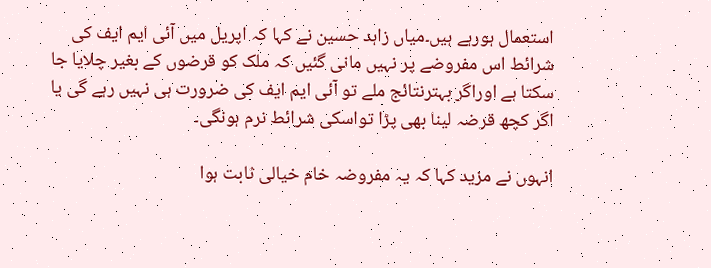استعمال ہورہے ہیں۔میاں زاہد حسین نے کہا کہ اپریل میں آئی ایم ایف کی شرائط اس مفروضے پر نہیں مانی گئیں کہ ملک کو قرضوں کے بغیر چلایا جا سکتا ہے اوراگر بہترنتائج ملے تو آئی ایم ایف کی ضرورت ہی نہیں رہے گی یا اگر کچھ قرضہ لینا بھی پڑا تواسکی شرائط نرم ہونگی۔

انہوں نے مزید کہا کہ یہ مفروضہ خام خیالی ثابت ہوا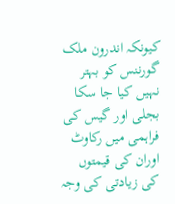کیونکہ اندرون ملک گورننس کو بہتر نہیں کیا جا سکا بجلی اور گیس کی فراہمی میں رکاوٹ اوران کی قیمتوں کی زیادتی کی وجہ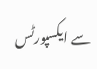سے ایکسپورٹس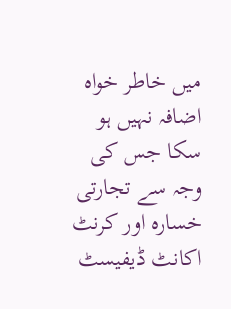میں خاطر خواہ اضافہ نہیں ہو سکا جس کی وجہ سے تجارتی خسارہ اور کرنٹ اکانٹ ڈیفیسٹ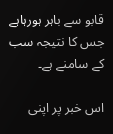قابو سے باہر ہورہاہے جس کا نتیجہ سب کے سامنے ہے۔

اس خبر پر اپنی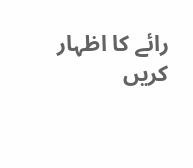رائے کا اظہار کریں